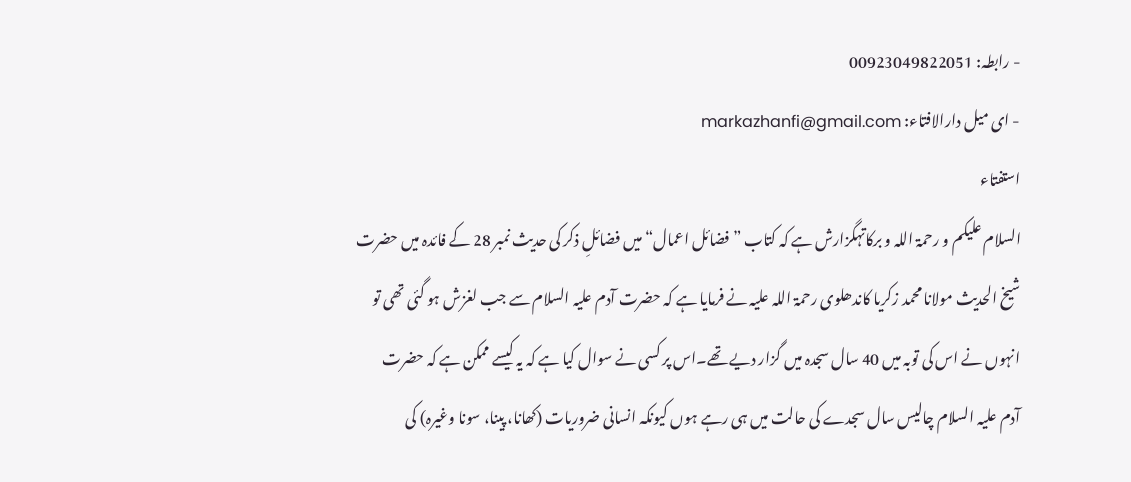- رابطہ: 00923049822051
- ای میل دارالافتاء: markazhanfi@gmail.com
استفتاء
السلام علیکم و رحمۃ اللہ و برکاتہگزارش ہے کہ کتاب ”فضائل اعمال“ میں فضائلِ ذکر کی حدیث نمبر 28 کے فائدہ میں حضرت شیخ الحدیث مولانا محمد زکریا کاندھلوی رحمۃ اللہ علیہ نے فرمایا ہے کہ حضرت آدم علیہ السلام سے جب لغزش ہو گئی تھی تو انہوں نے اس کی توبہ میں 40 سال سجدہ میں گزار دیے تھے۔اس پر کسی نے سوال کیا ہے کہ یہ کیسے ممکن ہے کہ حضرت آدم علیہ السلام چالیس سال سجدے کی حالت میں ہی رہے ہوں کیونکہ انسانی ضروریات (کھانا، پینا، سونا وغیرہ) کی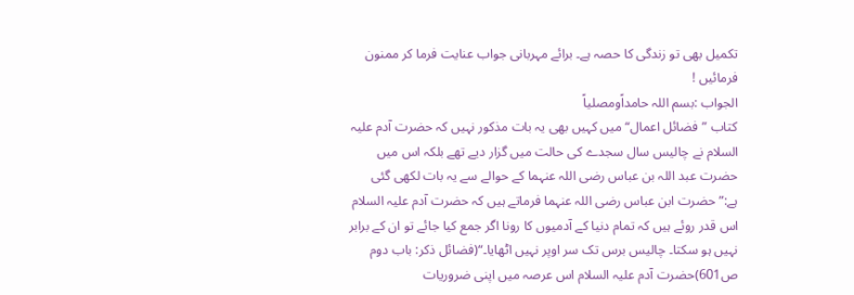تکمیل بھی تو زندگی کا حصہ ہے۔ برائے مہربانی جواب عنایت فرما کر ممنون فرمائیں !
الجواب :بسم اللہ حامداًومصلیاً
کتاب ”فضائل اعمال“ میں کہیں بھی یہ بات مذکور نہیں کہ حضرت آدم علیہ السلام نے چالیس سال سجدے کی حالت میں گزار دیے تھے بلکہ اس میں حضرت عبد اللہ بن عباس رضی اللہ عنہما کے حوالے سے یہ بات لکھی گئی ہے:”حضرت ابن عباس رضی اللہ عنہما فرماتے ہیں کہ حضرت آدم علیہ السلام اس قدر روئے ہیں کہ تمام دنیا کے آدمیوں کا رونا اگر جمع کیا جائے تو ان کے برابر نہیں ہو سکتا۔ چالیس برس تک سر اوپر نہیں اٹھایا۔“(فضائل ذکر: باب دوم ص601)حضرت آدم علیہ السلام اس عرصہ میں اپنی ضروریات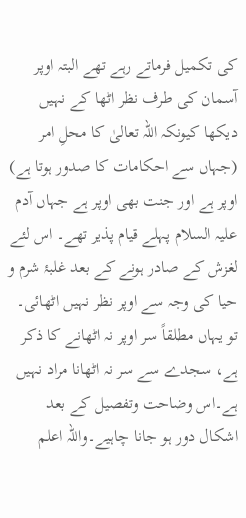کی تکمیل فرماتے رہے تھے البتہ اوپر آسمان کی طرف نظر اٹھا کے نہیں دیکھا کیونکہ اللہ تعالیٰ کا محلِ امر (جہاں سے احکامات کا صدور ہوتا ہے) اوپر ہے اور جنت بھی اوپر ہے جہاں آدم علیہ السلام پہلے قیام پذیر تھے۔ اس لئے لغزش کے صادر ہونے کے بعد غلبۂ شرم و حیا کی وجہ سے اوپر نظر نہیں اٹھائی۔ تو یہاں مطلقاً سر اوپر نہ اٹھانے کا ذکر ہے، سجدے سے سر نہ اٹھانا مراد نہیں ہے۔اس وضاحت وتفصیل کے بعد اشکال دور ہو جانا چاہیے۔واللہ اعلم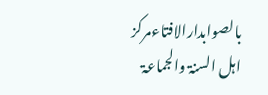بالصوابدارالافتاءمرکز اہل السنۃ والجماعۃ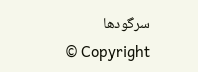سرگودھا
© Copyright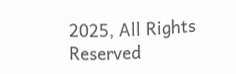2025, All Rights Reserved